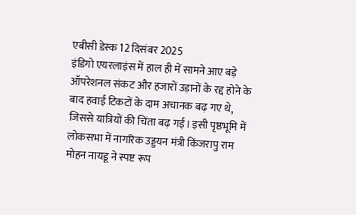एबीसी डेस्क 12 दिसंबर 2025
इंडिगो एयरलाइंस में हाल ही में सामने आए बड़े ऑपरेशनल संकट और हजारों उड़ानों के रद्द होने के बाद हवाई टिकटों के दाम अचानक बढ़ गए थे, जिससे यात्रियों की चिंता बढ़ गई। इसी पृष्ठभूमि में लोकसभा में नागरिक उड्डयन मंत्री किंजरापु राम मोहन नायडू ने स्पष्ट रूप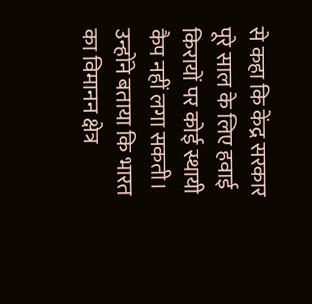से कहा कि केंद्र सरकार पूरे साल के लिए हवाई किरायों पर कोई स्थायी कैप नहीं लगा सकती। उन्होंने बताया कि भारत का विमानन क्षेत्र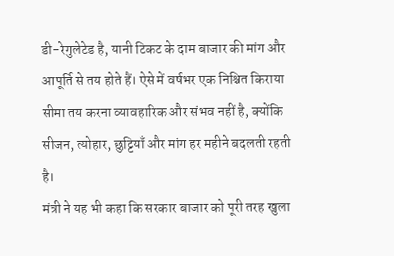डी-रेगुलेटेड है, यानी टिकट के दाम बाजार की मांग और आपूर्ति से तय होते हैं। ऐसे में वर्षभर एक निश्चित किराया सीमा तय करना व्यावहारिक और संभव नहीं है, क्योंकि सीजन, त्योहार, छुट्टियाँ और मांग हर महीने बदलती रहती है।
मंत्री ने यह भी कहा कि सरकार बाजार को पूरी तरह खुला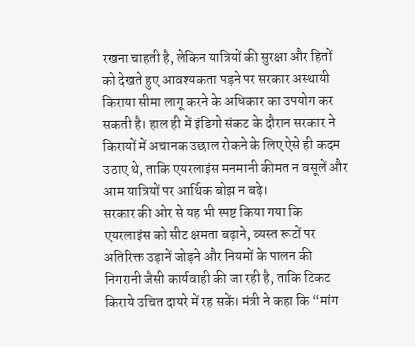रखना चाहती है, लेकिन यात्रियों की सुरक्षा और हितों को देखते हुए आवश्यकता पड़ने पर सरकार अस्थायी किराया सीमा लागू करने के अधिकार का उपयोग कर सकती है। हाल ही में इंडिगो संकट के दौरान सरकार ने किरायों में अचानक उछाल रोकने के लिए ऐसे ही कदम उठाए थे, ताकि एयरलाइंस मनमानी कीमत न वसूलें और आम यात्रियों पर आर्थिक बोझ न बढ़े।
सरकार की ओर से यह भी स्पष्ट किया गया कि एयरलाइंस को सीट क्षमता बढ़ाने, व्यस्त रूटों पर अतिरिक्त उड़ानें जोड़ने और नियमों के पालन की निगरानी जैसी कार्यवाही की जा रही है, ताकि टिकट किराये उचित दायरे में रह सकें। मंत्री ने कहा कि “मांग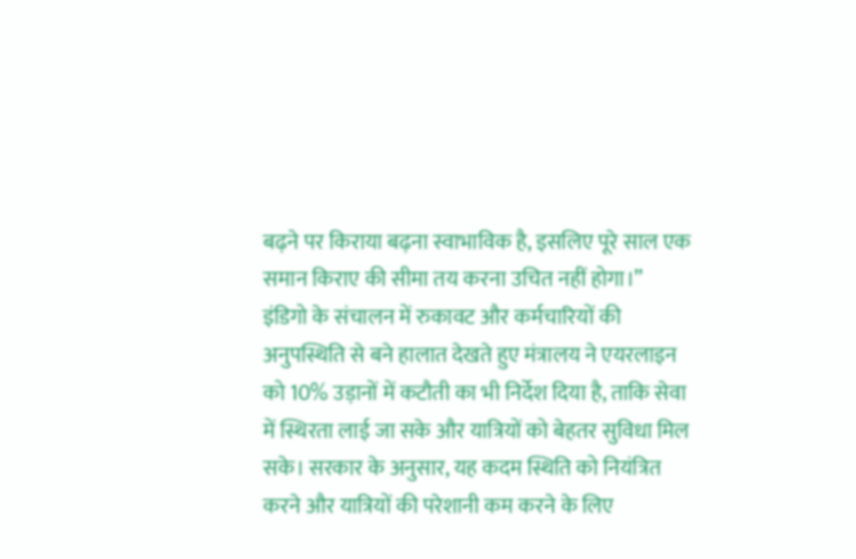बढ़ने पर किराया बढ़ना स्वाभाविक है, इसलिए पूरे साल एक समान किराए की सीमा तय करना उचित नहीं होगा।”
इंडिगो के संचालन में रुकावट और कर्मचारियों की अनुपस्थिति से बने हालात देखते हुए मंत्रालय ने एयरलाइन को 10% उड़ानों में कटौती का भी निर्देश दिया है, ताकि सेवा में स्थिरता लाई जा सके और यात्रियों को बेहतर सुविधा मिल सके। सरकार के अनुसार, यह कदम स्थिति को नियंत्रित करने और यात्रियों की परेशानी कम करने के लिए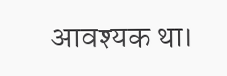आवश्यक था।